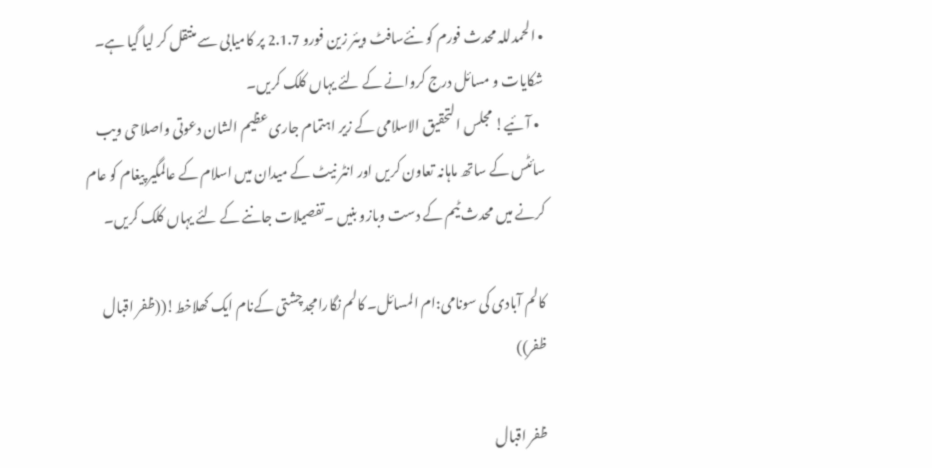• الحمدللہ محدث فورم کو نئےسافٹ ویئر زین فورو 2.1.7 پر کامیابی سے منتقل کر لیا گیا ہے۔ شکایات و مسائل درج کروانے کے لئے یہاں کلک کریں۔
  • آئیے! مجلس التحقیق الاسلامی کے زیر اہتمام جاری عظیم الشان دعوتی واصلاحی ویب سائٹس کے ساتھ ماہانہ تعاون کریں اور انٹر نیٹ کے میدان میں اسلام کے عالمگیر پیغام کو عام کرنے میں محدث ٹیم کے دست وبازو بنیں ۔تفصیلات جاننے کے لئے یہاں کلک کریں۔

کالم آبادی کی سونامی:ام المسائل۔ کالم نگارامجدچشتی کےنام ایک کھلاخط!((ظفر اقبال ظفر))

ظفر اقبال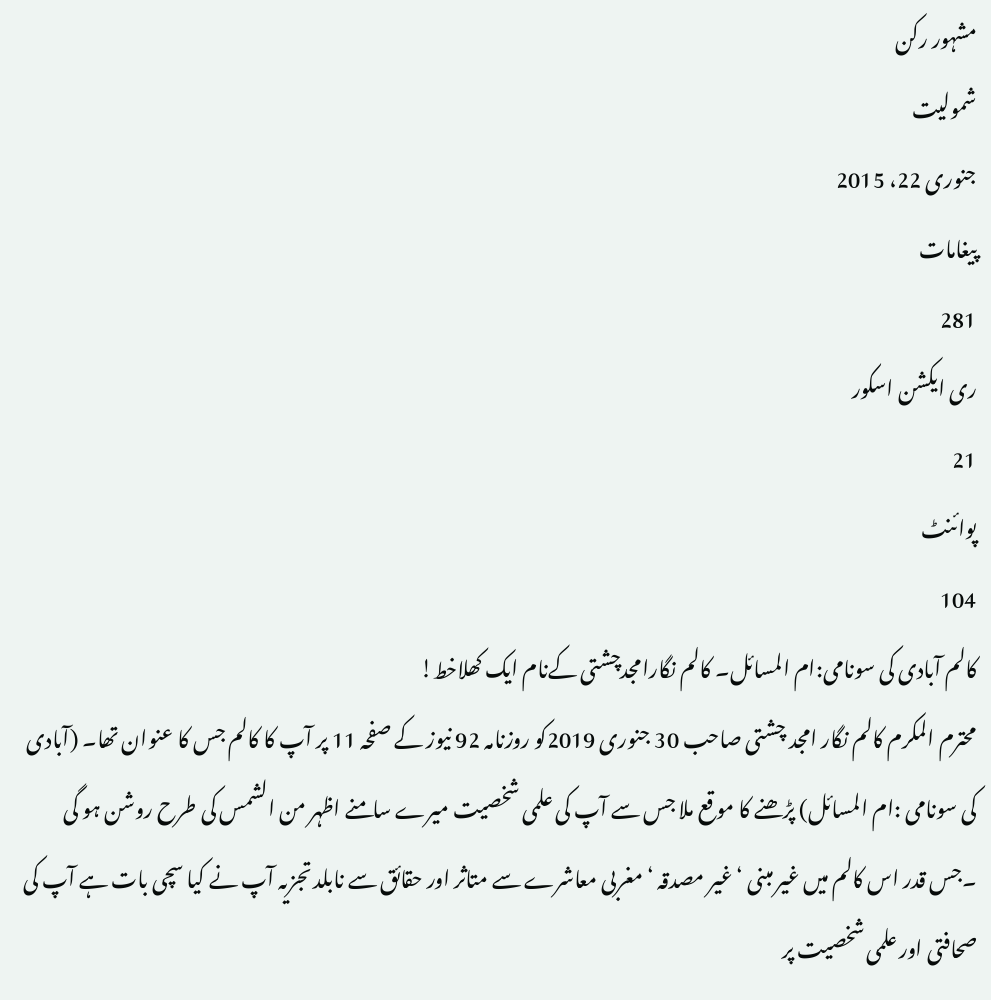مشہور رکن
شمولیت
جنوری 22، 2015
پیغامات
281
ری ایکشن اسکور
21
پوائنٹ
104
کالم آبادی کی سونامی:ام المسائل۔ کالم نگارامجدچشتی کےنام ایک کھلاخط!
محترم المکرم کالم نگار امجد چشتی صاحب 30 جنوری 2019کو روزنامہ 92 نیوز کے صفحہ 11 پر آپ کا کالم جس کا عنوان تھا۔ (آبادی کی سونامی :ام المسائل) پڑھنے کا موقع ملا جس سے آپ کی علمی شخصیت میرے سامنے اظہر من الشمس کی طرح روشن ہو گی ۔جس قدر اس کالم میں غیر مبنی ‘ غیر مصدقہ ‘مغربی معاشرے سے متاثر اور حقائق سے نابلد تجزیہ آپ نے کیا سچی بات ہے آپ کی صحافتی اور علمی شخصیت پر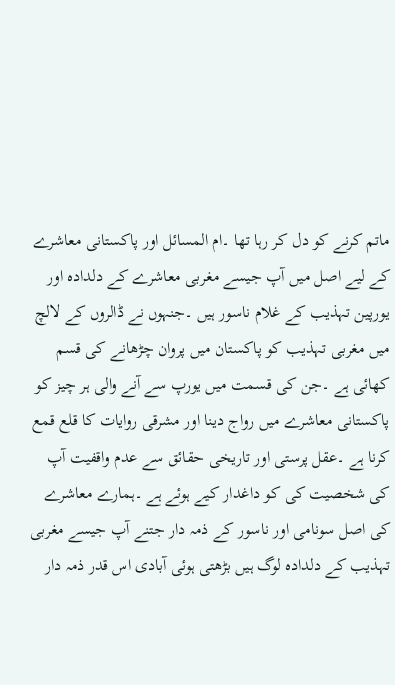ماتم کرنے کو دل کر رہا تھا ۔ام المسائل اور پاکستانی معاشرے کے لیے اصل میں آپ جیسے مغربی معاشرے کے دلدادہ اور یورپین تہذیب کے غلام ناسور ہیں ۔جنہوں نے ڈالروں کے لالچ میں مغربی تہذیب کو پاکستان میں پروان چڑھانے کی قسم کھائی ہے ۔جن کی قسمت میں یورپ سے آنے والی ہر چیز کو پاکستانی معاشرے میں رواج دینا اور مشرقی روایات کا قلع قمع کرنا ہے ۔عقل پرستی اور تاریخی حقائق سے عدم واقفیت آپ کی شخصیت کی کو داغدار کیے ہوئے ہے ۔ہمارے معاشرے کی اصل سونامی اور ناسور کے ذمہ دار جتنے آپ جیسے مغربی تہذیب کے دلدادہ لوگ ہیں بڑھتی ہوئی آبادی اس قدر ذمہ دار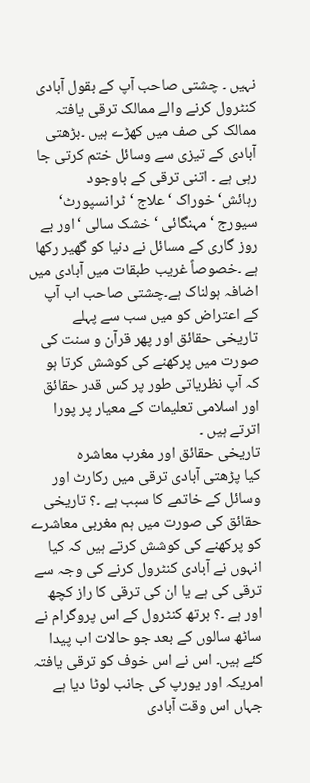نہیں ۔ چشتی صاحب آپ کے بقول آبادی کنٹرول کرنے والے ممالک ترقی یافتہ ممالک کی صف میں کھڑے ہیں ۔بڑھتی آبادی کے تیزی سے وسائل ختم کرتی جا رہی ہے ۔ اتنی ترقی کے باوجود رہائش‘خوراک ‘علاج ‘ٹرانسپورٹ‘ سیورج ‘ مہنگائی ‘خشک سالی ‘اور بے روز گاری کے مسائل نے دنیا کو گھیر رکھا ہے ۔خصوصاً غریب طبقات میں آبادی میں اضافہ ہولناک ہے۔چشتی صاحب اب آپ کے اعتراض کو میں سب سے پہلے تاریخی حقائق اور پھر قرآن و سنت کی صورت میں پرکھنے کی کوشش کرتا ہو کہ آپ نظریاتی طور پر کس قدر حقائق اور اسلامی تعلیمات کے معیار پر پورا اترتے ہیں ۔
تاریخی حقائق اور مغرب معاشرہ
کیا پڑھتی آبادی ترقی میں رکارٹ اور وسائل کے خاتمے کا سبب ہے ۔؟ تاریخی حقائق کی صورت میں ہم مغربی معاشرے کو پرکھنے کی کوشش کرتے ہیں کہ کیا انہوں نے آبادی کنٹرول کرنے کی وجہ سے ترقی کی ہے یا ان کی ترقی کا راز کچھ اور ہے ۔؟ برتھ کنٹرول کے اس پروگرام نے ساٹھ سالوں کے بعد جو حالات اب پیدا کئے ہیں۔ اس نے اس خوف کو ترقی یافتہ امریکہ اور یورپ کی جانب لوٹا دیا ہے جہاں اس وقت آبادی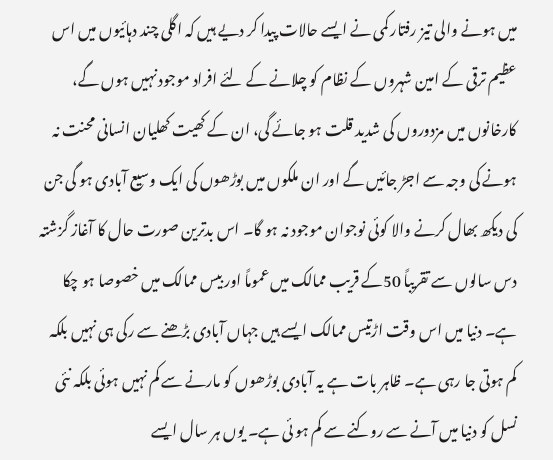میں ہونے والی تیز رفتار کمی نے ایسے حالات پیدا کر دیے ہیں کہ اگلی چند دہائیوں میں اس عظیم ترقی کے امین شہروں کے نظام کو چلانے کے لئے افراد موجود نہیں ہوں گے، کارخانوں میں مزدوروں کی شدید قلت ہو جائے گی، ان کے کھیت کھلیان انسانی محنت نہ ہونے کی وجہ سے اجڑ جائیں گے اور ان ملکوں میں بوڑھوں کی ایک وسیع آبادی ہو گی جن کی دیکھ بھال کرنے والا کوئی نوجوان موجود نہ ہو گا۔ اس بدترین صورت حال کا آغاز گزشتہ دس سالوں سے تقریباً 50کے قریب ممالک میں عموماً اور بیس ممالک میں خصوصا ہو چکا ہے۔ دنیا میں اس وقت اڑتیس ممالک ایسے ہیں جہاں آبادی بڑھنے سے رکی ہی نہیں بلکہ کم ہوتی جا رہی ہے۔ ظاہر بات ہے یہ آبادی بوڑھوں کو مارنے سے کم نہیں ہوئی بلکہ نئی نسل کو دنیا میں آنے سے روکنے سے کم ہو ئی ہے۔ یوں ہر سال ایسے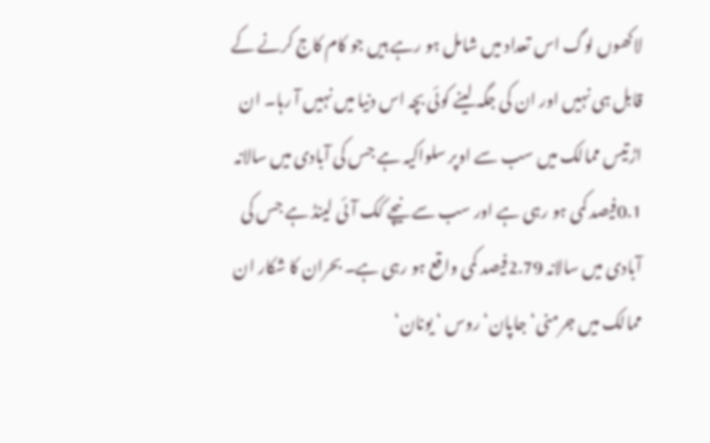لاکھوں لوگ اس تعداد میں شامل ہو رہے ہیں جو کام کاج کرنے کے قابل ہی نہیں اور ان کی جگہ لینے کوئی بچہ اس دنیا میں نہیں آ رہا۔ ان اڑتیس ممالک میں سب سے اوپر سلواکیہ ہے جس کی آبادی میں سالانہ 0.1فیصد کمی ہو رہی ہے اور سب سے نیچے کک آئی لینڈ ہے جس کی آبادی میں سالانہ 2.79فیصد کمی واقع ہو رہی ہے۔ بحران کا شکار ان ممالک میں جرمنی‘ جاپان‘ روس ‘ یونان‘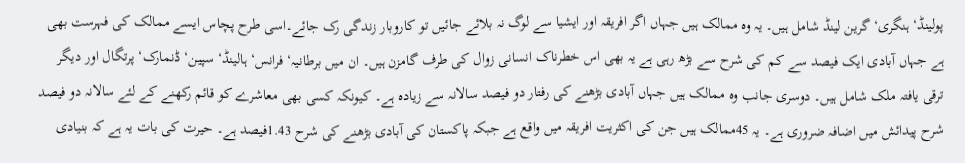پولینڈ‘ ہنگری‘ گرین لینڈ شامل ہیں۔ یہ وہ ممالک ہیں جہاں اگر افریقہ اور ایشیا سے لوگ نہ بلائے جائیں تو کاروبار زندگی رک جائے۔اسی طرح پچاس ایسے ممالک کی فہرست بھی ہے جہاں آبادی ایک فیصد سے کم کی شرح سے بڑھ رہی ہے یہ بھی اس خطرناک انسانی زوال کی طرف گامزن ہیں۔ ان میں برطانیہ‘ فرانس‘ ہالینڈ‘ سپین‘ ڈنمارک‘ پرتگال اور دیگر ترقی یافتہ ملک شامل ہیں۔ دوسری جانب وہ ممالک ہیں جہاں آبادی بڑھنے کی رفتار دو فیصد سالانہ سے زیادہ ہے۔ کیونکہ کسی بھی معاشرے کو قائم رکھنے کے لئے سالانہ دو فیصد شرح پیدائش میں اضافہ ضروری ہے۔ یہ 45ممالک ہیں جن کی اکثریت افریقہ میں واقع ہے جبکہ پاکستان کی آبادی بڑھنے کی شرح 1.43فیصد ہے۔ حیرت کی بات یہ ہے کہ بنیادی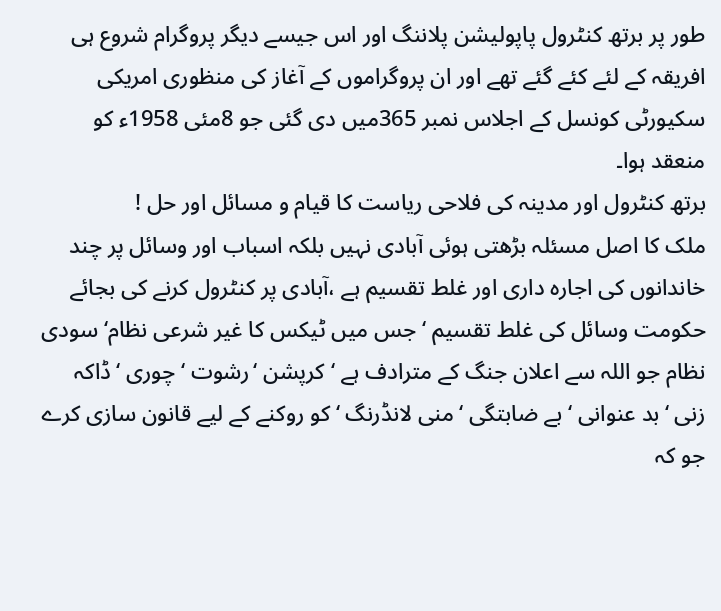طور پر برتھ کنٹرول پاپولیشن پلاننگ اور اس جیسے دیگر پروگرام شروع ہی افریقہ کے لئے کئے گئے تھے اور ان پروگراموں کے آغاز کی منظوری امریکی سکیورٹی کونسل کے اجلاس نمبر 365میں دی گئی جو 8مئی 1958ء کو منعقد ہوا۔
برتھ کنٹرول اور مدینہ کی فلاحی ریاست کا قیام و مسائل اور حل !
ملک کا اصل مسئلہ بڑھتی ہوئی آبادی نہیں بلکہ اسباب اور وسائل پر چند خاندانوں کی اجارہ داری اور غلط تقسیم ہے ،آبادی پر کنٹرول کرنے کی بجائے حکومت وسائل کی غلط تقسیم ‘ جس میں ٹیکس کا غیر شرعی نظام‘ سودی نظام جو اللہ سے اعلان جنگ کے مترادف ہے ‘کرپشن ‘رشوت ‘چوری ‘ڈاکہ زنی ‘بد عنوانی ‘ بے ضابتگی ‘منی لانڈرنگ ‘ کو روکنے کے لیے قانون سازی کرے جو کہ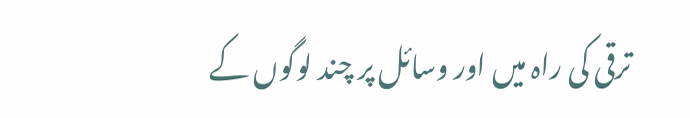ترقی کی راہ میں اور وسائل پر چند لوگوں کے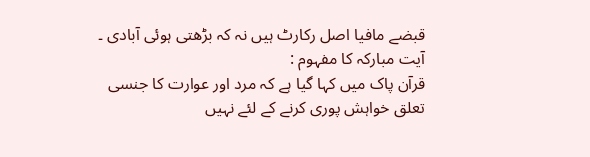قبضے مافیا اصل رکارٹ ہیں نہ کہ بڑھتی ہوئی آبادی ۔
آیت مبارکہ کا مفہوم :
قرآن پاک میں کہا گیا ہے کہ مرد اور عوارت کا جنسی تعلق خواہش پوری کرنے کے لئے نہیں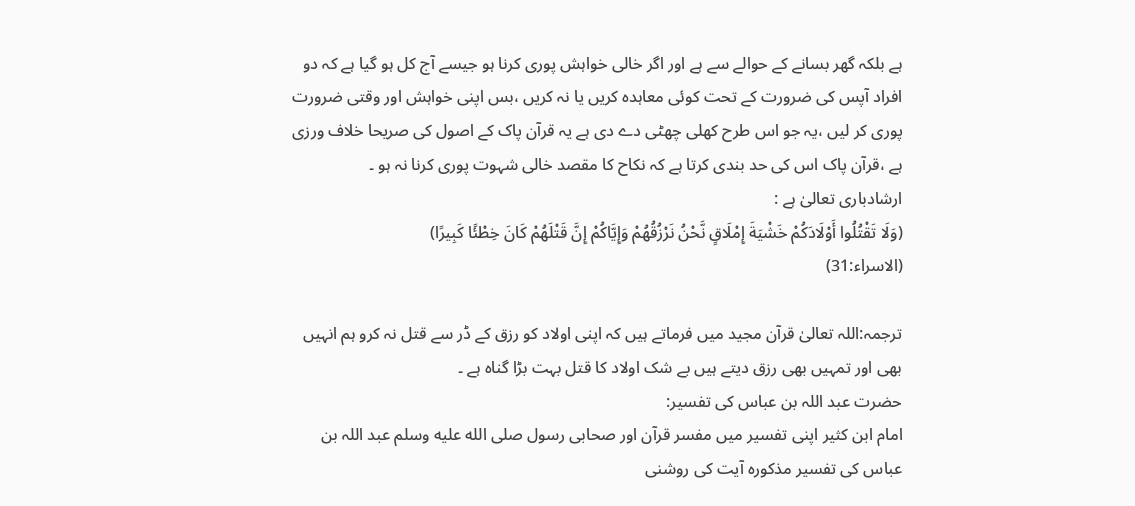ہے بلکہ گھر بسانے کے حوالے سے ہے اور اگر خالی خواہش پوری کرنا ہو جیسے آج کل ہو گیا ہے کہ دو افراد آپس کی ضرورت کے تحت کوئی معاہدہ کریں یا نہ کریں ،بس اپنی خواہش اور وقتی ضرورت پوری کر لیں ،یہ جو اس طرح کھلی چھٹی دے دی ہے یہ قرآن پاک کے اصول کی صریحا خلاف ورزی ہے ،قرآن پاک اس کی حد بندی کرتا ہے کہ نکاح کا مقصد خالی شہوت پوری کرنا نہ ہو ۔
ارشادباری تعالیٰ ہے :
(وَلَا تَقْتُلُوا أَوْلَادَكُمْ خَشْيَةَ إِمْلَاقٍ نَّحْنُ نَرْزُقُهُمْ وَإِيَّاكُمْ إِنَّ قَتْلَهُمْ كَانَ خِطْئًا كَبِيرًا)
(الاسراء:31)

ترجمہ:اللہ تعالیٰ قرآن مجید میں فرماتے ہیں کہ اپنی اولاد کو رزق کے ڈر سے قتل نہ کرو ہم انہیں بھی اور تمہیں بھی رزق دیتے ہیں بے شک اولاد کا قتل بہت بڑا گناہ ہے ۔
حضرت عبد اللہ بن عباس کی تفسیر:
امام ابن کثیر اپنی تفسیر میں مفسر قرآن اور صحابی رسول صلى الله عليه وسلم عبد اللہ بن عباس کی تفسیر مذکورہ آیت کی روشنی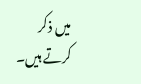میں ذکر کرتے ہیں۔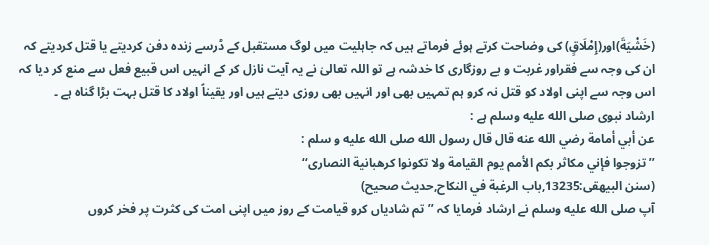(خَشْيَةَ)اور(إِمْلَاقٍ) کی وضاحت کرتے ہوئے فرماتے ہیں کہ جاہلیت میں لوگ مستقبل کے ڈرسے زندہ دفن کردیتے یا قتل کردیتے کہ ان کی وجہ سے فقراور غربت و بے روزگاری کا خدشہ ہے تو اللہ تعالیٰ نے یہ آیت نازل کر کے انہیں اس قبیع فعل سے منع کر دیا کہ اس وجہ سے اپنی اولاد کو قتل نہ کرو ہم تمہیں بھی اور انہیں بھی روزی دیتے ہیں اور یقیناً اولاد کا قتل بہت بڑا گناہ ہے ۔
ارشاد نبوی صلى الله عليه وسلم ہے :
عن أبي أمامة رضي الله عنه قال قال رسول الله صلى الله عليه و سلم :
’’تزوجوا فإني مكاثر بكم الأمم يوم القيامة ولا تكونوا كرهبانية النصارى‘‘
(سنن البيهقی:13235,باب الرغبة في النكاح,حديث صحيح)
آپ صلى الله عليه وسلم نے ارشاد فرمایا کہ ’’ تم شادیاں کرو قیامت کے روز میں اپنی امت کی کثرت پر فخر کروں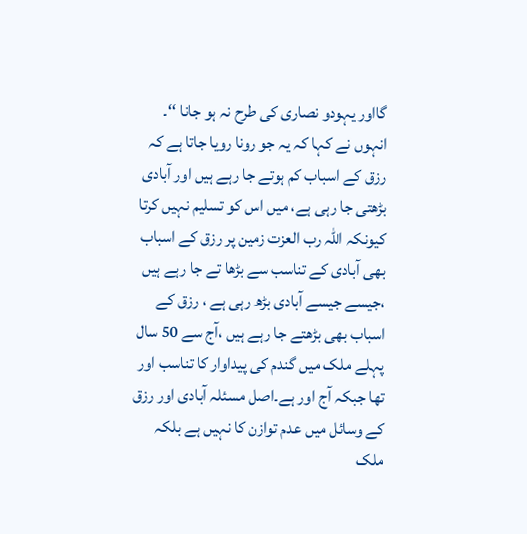گااور یہودو نصاری کی طرح نہ ہو جانا ‘‘۔
انہوں نے کہا کہ یہ جو رونا رویا جاتا ہے کہ رزق کے اسباب کم ہوتے جا رہے ہیں اور آبادی بڑھتی جا رہی ہے، میں اس کو تسلیم نہیں کرتا کیونکہ اللہ رب العزت زمین پر رزق کے اسباب بھی آبادی کے تناسب سے بڑھا تے جا رہے ہیں ،جیسے جیسے آبادی بڑھ رہی ہے ، رزق کے اسباب بھی بڑھتے جا رہے ہیں ،آج سے 50 سال پہلے ملک میں گندم کی پیداوار کا تناسب اور تھا جبکہ آج اور ہے۔اصل مسئلہ آبادی اور رزق کے وسائل میں عدم توازن کا نہیں ہے بلکہ ملک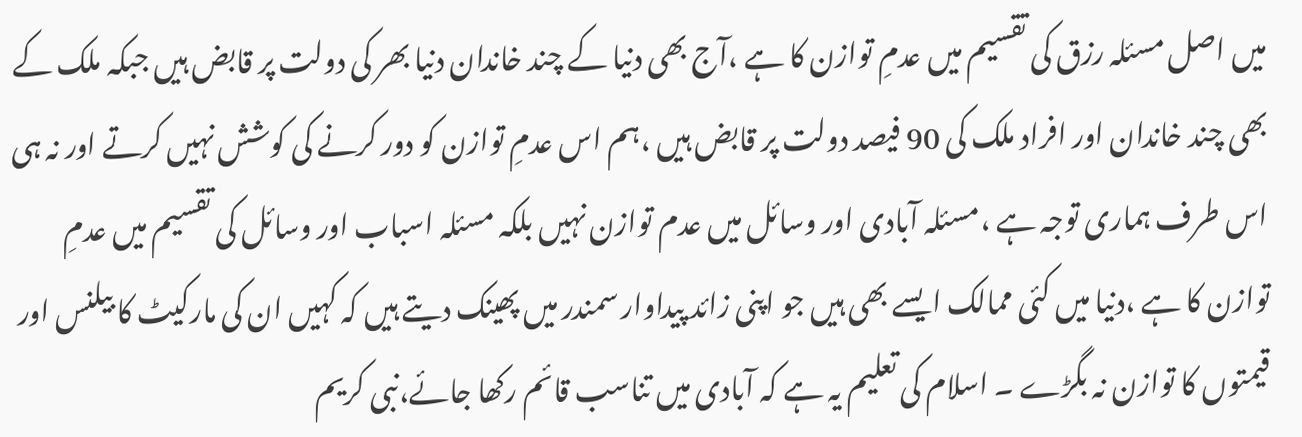میں اصل مسئلہ رزق کی تقسیم میں عدمِ توازن کا ہے ،آج بھی دنیا کے چند خاندان دنیا بھر کی دولت پر قابض ہیں جبکہ ملک کے بھی چند خاندان اور افراد ملک کی 90 فیصد دولت پر قابض ہیں ،ہم اس عدمِ توازن کو دور کرنے کی کوشش نہیں کرتے اور نہ ہی اس طرف ہماری توجہ ہے ،مسئلہ آبادی اور وسائل میں عدم توازن نہیں بلکہ مسئلہ اسباب اور وسائل کی تقسیم میں عدمِ توازن کا ہے ،دنیا میں کئی ممالک ایسے بھی ہیں جو اپنی زائد پیداوار سمندر میں پھینک دیتے ہیں کہ کہیں ان کی مارکیٹ کا بیلنس اور قیمتوں کا توازن نہ بگڑے ۔ اسلام کی تعلیم یہ ہے کہ آبادی میں تناسب قائم رکھا جائے،نبی کریم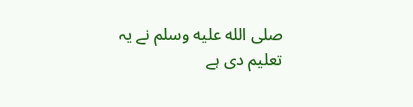صلى الله عليه وسلم نے یہ تعلیم دی ہے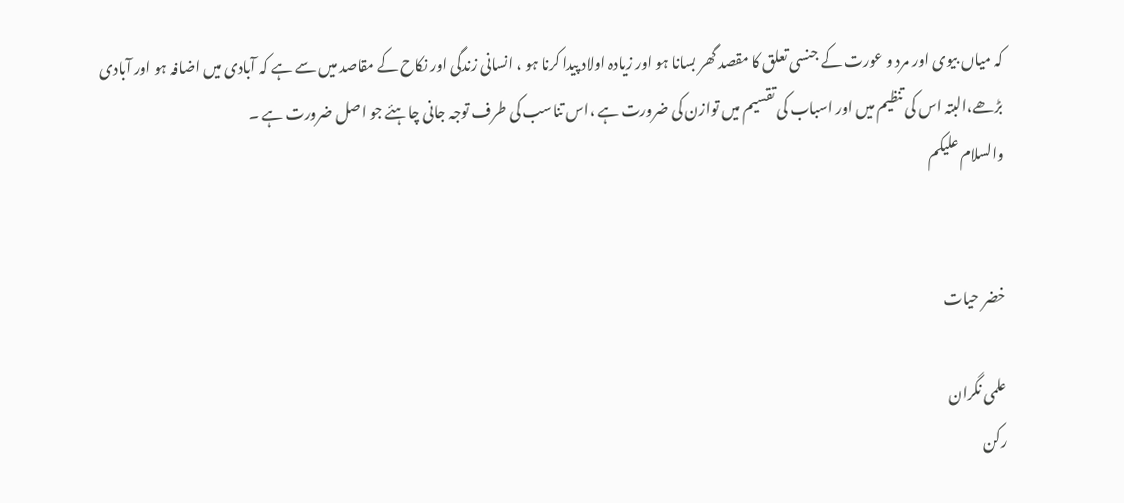کہ میاں بیوی اور مرد و عورت کے جنسی تعلق کا مقصد گھر بسانا ہو اور زیادہ اولاد پیدا کرنا ہو ، انسانی زندگی اور نکاح کے مقاصد میں سے ہے کہ آبادی میں اضافہ ہو اور آبادی بڑھے،البتہ اس کی تنظیم میں اور اسباب کی تقسیم میں توازن کی ضرورت ہے ،اس تناسب کی طرف توجہ جانی چاہئے جو اصل ضرورت ہے ۔
والسلام علیکم


خضر حیات

علمی نگران
رکن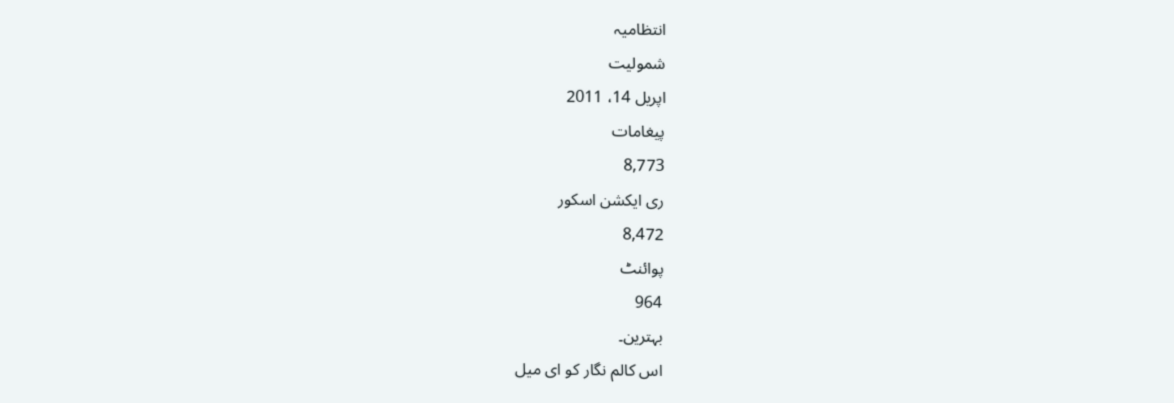انتظامیہ
شمولیت
اپریل 14، 2011
پیغامات
8,773
ری ایکشن اسکور
8,472
پوائنٹ
964
بہترین۔
اس کالم نگار کو ای میل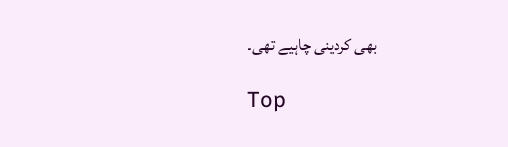بھی کردینی چاہیے تھی۔

Top